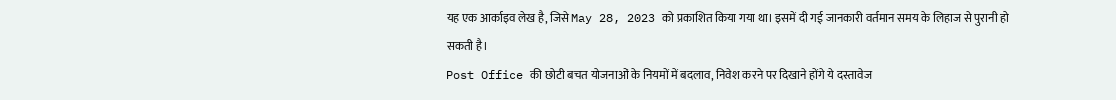यह एक आर्काइव लेख है, जिसे May 28, 2023 को प्रकाशित किया गया था। इसमें दी गई जानकारी वर्तमान समय के लिहाज से पुरानी हो सकती है।
Post Office की छोटी बचत योजनाओं के नियमों में बदलाव, निवेश करने पर दिखाने होंगे ये दस्तावेज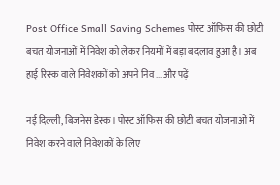Post Office Small Saving Schemes पोस्ट ऑफिस की छोटी बचत योजनाओं में निवेश को लेकर नियमों में बड़ा बदलाव हुआ है। अब हाई रिस्क वाले निवेशकों को अपने निव ...और पढ़ें

नई दिल्ली, बिजनेस डेस्क। पोस्ट ऑफिस की छोटी बचत योजनाओं में निवेश करने वाले निवेशकों के लिए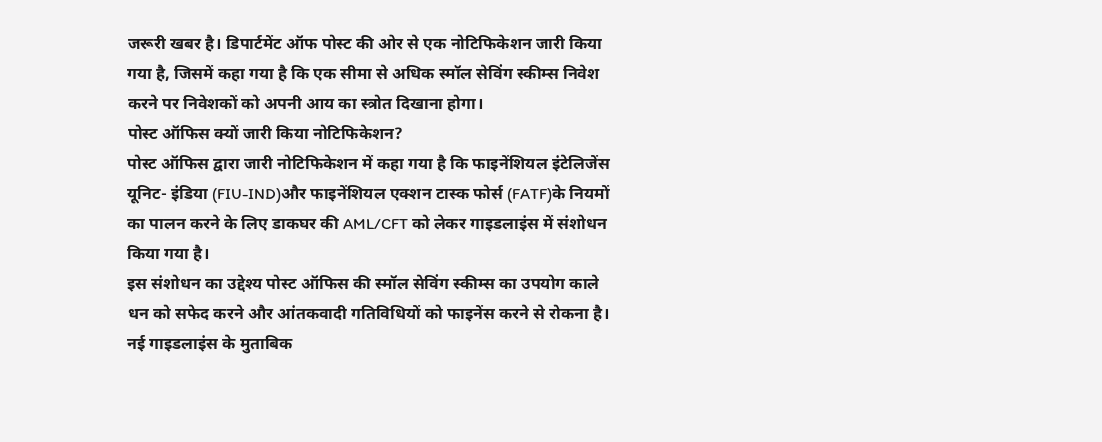जरूरी खबर है। डिपार्टमेंट ऑफ पोस्ट की ओर से एक नोटिफिकेशन जारी किया गया है, जिसमें कहा गया है कि एक सीमा से अधिक स्मॉल सेविंग स्कीम्स निवेश करने पर निवेशकों को अपनी आय का स्त्रोत दिखाना होगा।
पोस्ट ऑफिस क्यों जारी किया नोटिफिकेशन?
पोस्ट ऑफिस द्वारा जारी नोटिफिकेशन में कहा गया है कि फाइनेंशियल इंटेलिजेंस यूनिट- इंडिया (FIU-IND)और फाइनेंशियल एक्शन टास्क फोर्स (FATF)के नियमों का पालन करने के लिए डाकघर की AML/CFT को लेकर गाइडलाइंस में संशोधन किया गया है।
इस संशोधन का उद्देश्य पोस्ट ऑफिस की स्मॉल सेविंग स्कीम्स का उपयोग काले धन को सफेद करने और आंतकवादी गतिविधियों को फाइनेंस करने से रोकना है।
नई गाइडलाइंस के मुताबिक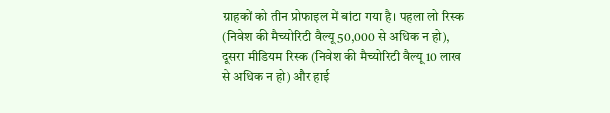ग्राहकों को तीन प्रोफाइल में बांटा गया है। पहला लो रिस्क (निवेश की मैच्योरिटी वैल्यू 50,000 से अधिक न हो), दूसरा मीडियम रिस्क (निवेश की मैच्योरिटी वैल्यू 10 लाख से अधिक न हो) और हाई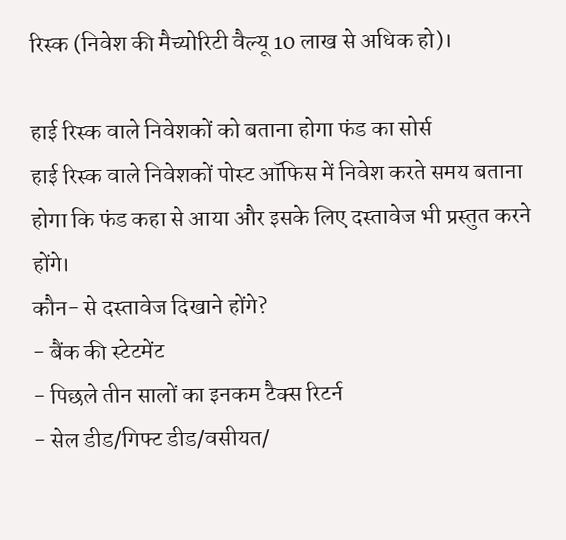रिस्क (निवेश की मैच्योरिटी वैल्यू 10 लाख से अधिक हो)।

हाई रिस्क वाले निवेशकों को बताना होगा फंड का सोर्स
हाई रिस्क वाले निवेशकों पोस्ट ऑफिस में निवेश करते समय बताना होगा कि फंड कहा से आया और इसके लिए दस्तावेज भी प्रस्तुत करने होंगे।
कौन- से दस्तावेज दिखाने होंगे?
- बैंक की स्टेटमेंट
- पिछले तीन सालों का इनकम टैक्स रिटर्न
- सेल डीड/गिफ्ट डीड/वसीयत/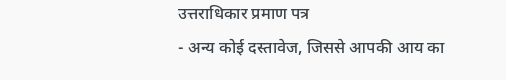उत्तराधिकार प्रमाण पत्र
- अन्य कोई दस्तावेज, जिससे आपकी आय का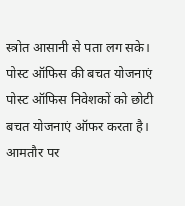स्त्रोत आसानी से पता लग सके।
पोस्ट ऑफिस की बचत योजनाएं
पोस्ट ऑफिस निवेशकों को छोटी बचत योजनाएं ऑफर करता है। आमतौर पर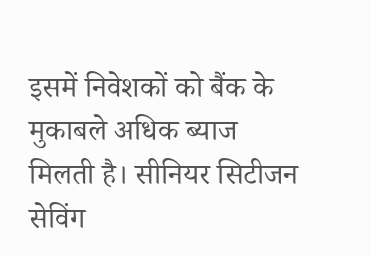इसमें निवेशकों को बैंक के मुकाबले अधिक ब्याज मिलती है। सीनियर सिटीजन सेविंग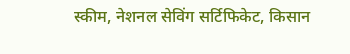स्कीम, नेशनल सेविंग सर्टिफिकेट, किसान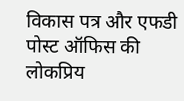विकास पत्र और एफडी पोस्ट ऑफिस की लोकप्रिय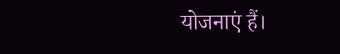योजनाएं हैं।